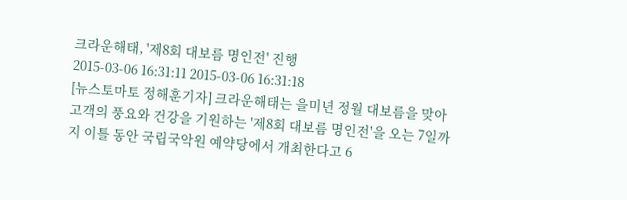크라운해태, '제8회 대보름 명인전' 진행
2015-03-06 16:31:11 2015-03-06 16:31:18
[뉴스토마토 정해훈기자] 크라운해태는 을미년 정월 대보름을 맞아 고객의 풍요와 건강을 기원하는 '제8회 대보름 명인전'을 오는 7일까지 이틀 동안 국립국악원 예약당에서 개최한다고 6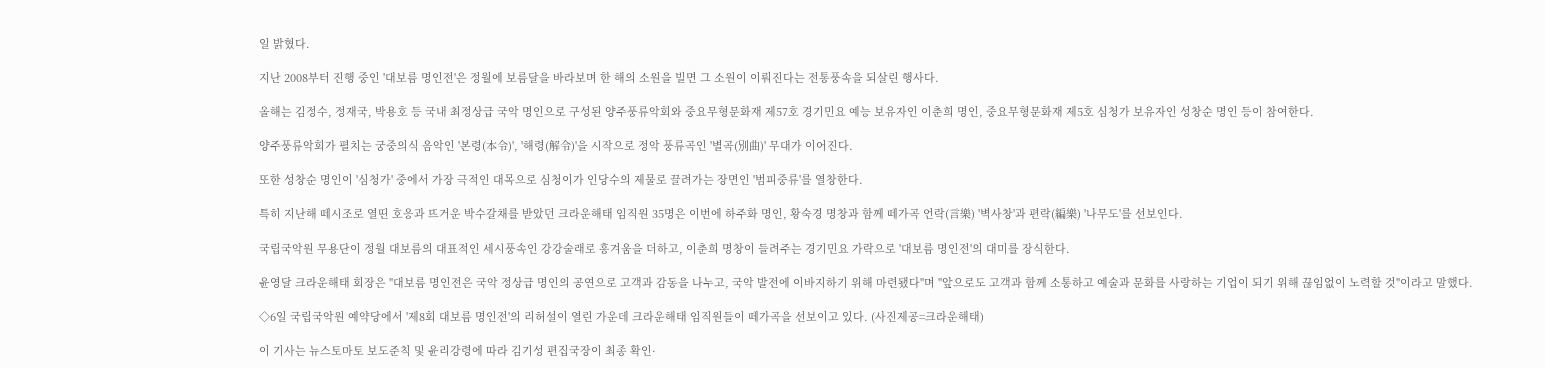일 밝혔다.

지난 2008부터 진행 중인 '대보름 명인전'은 정월에 보름달을 바라보며 한 해의 소원을 빌면 그 소원이 이뤄진다는 전통풍속을 되살린 행사다.

올해는 김정수, 정재국, 박용호 등 국내 최정상급 국악 명인으로 구성된 양주풍류악회와 중요무형문화재 제57호 경기민요 예능 보유자인 이춘희 명인, 중요무형문화재 제5호 심청가 보유자인 성창순 명인 등이 참여한다.

양주풍류악회가 펼치는 궁중의식 음악인 '본령(本令)', '해령(解令)'을 시작으로 정악 풍류곡인 '별곡(別曲)' 무대가 이어진다.

또한 성창순 명인이 '심청가' 중에서 가장 극적인 대목으로 심청이가 인당수의 제물로 끌려가는 장면인 '범피중류'를 열창한다.

특히 지난해 떼시조로 열띤 호응과 뜨거운 박수갈채를 받았던 크라운해태 임직원 35명은 이번에 하주화 명인, 황숙경 명창과 함께 떼가곡 언락(言樂) '벽사창'과 편락(編樂) '나무도'를 선보인다.

국립국악원 무용단이 정월 대보름의 대표적인 세시풍속인 강강술래로 흥겨움을 더하고, 이춘희 명창이 들려주는 경기민요 가락으로 '대보름 명인전'의 대미를 장식한다.

윤영달 크라운해태 회장은 "대보름 명인전은 국악 정상급 명인의 공연으로 고객과 감동을 나누고, 국악 발전에 이바지하기 위해 마련됐다"며 "앞으로도 고객과 함께 소통하고 예술과 문화를 사랑하는 기업이 되기 위해 끊임없이 노력할 것"이라고 말했다.

◇6일 국립국악원 예약당에서 '제8회 대보름 명인전'의 리허설이 열린 가운데 크라운해태 임직원들이 떼가곡을 선보이고 있다. (사진제공=크라운해태)

이 기사는 뉴스토마토 보도준칙 및 윤리강령에 따라 김기성 편집국장이 최종 확인·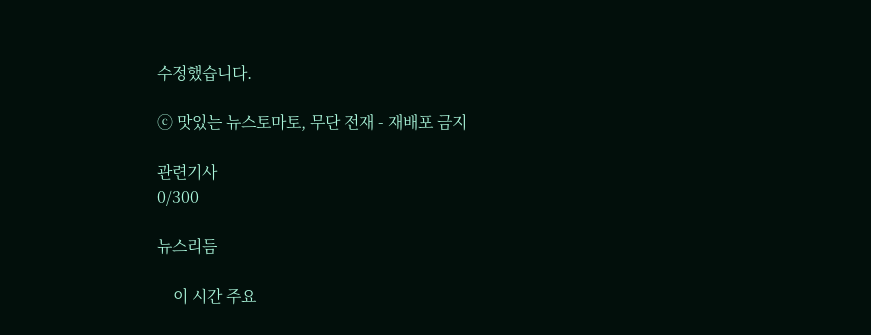수정했습니다.

ⓒ 맛있는 뉴스토마토, 무단 전재 - 재배포 금지

관련기사
0/300

뉴스리듬

    이 시간 주요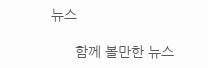뉴스

      함께 볼만한 뉴스